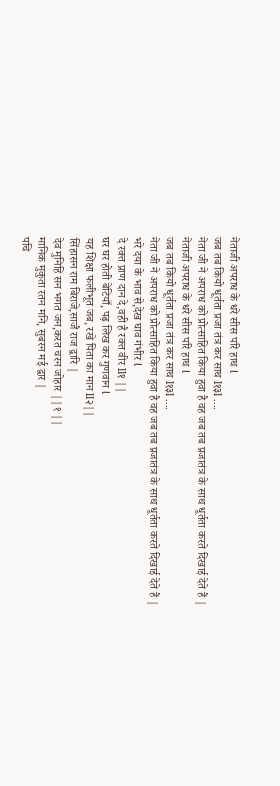नेताजी अपराध के धरे सीस परि हाथ l
जब तब कियो धूर्तता प्रजा तंत्र कर साथ l१३l ....
नेता जी ने अपराध को प्रोत्साहित किया हुवा है वह जब तब प्रजातंत्र के साथ धूर्तता करते दिखाई देते हैं |
नेताजी अपराध के धरे सीस परि हाथ l
जब तब कियो धूर्तता प्रजा तंत्र कर साथ l१३l ....
नेता जी ने अपराध को प्रोत्साहित किया हुवा है वह जब तब प्रजातंत्र के साथ धूर्तता करते दिखाई देते हैं |
भरे दया के भाव से,देख घाव गंभीर l
दे रक्त प्राण दान दे,वही है रक्त वीर ll१ ||
घर घर होती बेटियाँ, पढ़ लिख कर गुणवान l
यह शिक्षा फलीभूत जब, रखे पिता का मान ll२||
सिंहासन राम बिराजे,साजै राज द्वारि |
देव मुनिहि सन भगत जन,करत चरन जोहार ||१ ||
मानिक मुकुता रतन मनि, सुबरन मई द्वार |
पचि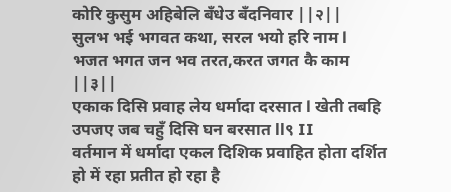कोरि कुसुम अहिबेलि बँधेउ बँदनिवार ||२||
सुलभ भई भगवत कथा, सरल भयो हरि नाम l
भजत भगत जन भव तरत,करत जगत कै काम ||३||
एकाक दिसि प्रवाह लेय धर्मादा दरसात l खेती तबहि उपजए जब चहुँ दिसि घन बरसात ll९ II
वर्तमान में धर्मादा एकल दिशिक प्रवाहित होता दर्शित हो में रहा प्रतीत हो रहा है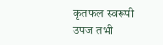कृतफल स्वरूपी उपज तभी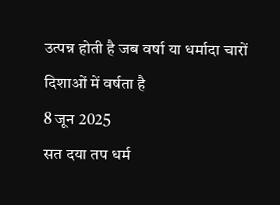उत्पन्न होती है जब वर्षा या धर्मादा चारों दिशाओं में वर्षता है
8 जून 2025
सत दया तप धर्म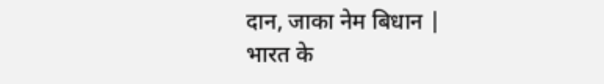दान, जाका नेम बिधान |
भारत के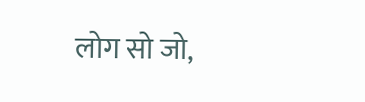लोग सो जो,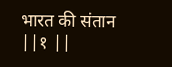भारत की संतान ||१ ||